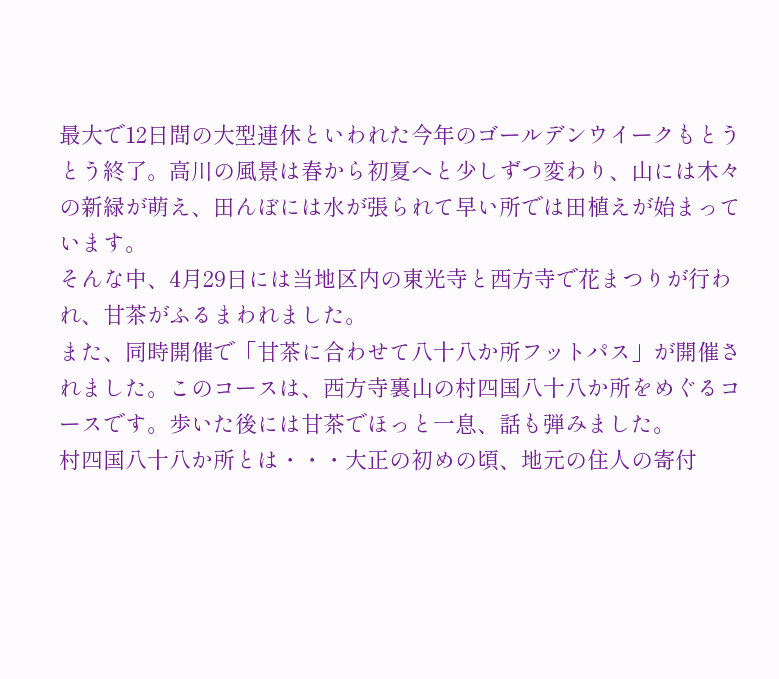最大で12日間の大型連休といわれた今年のゴールデンウイークもとうとう終了。高川の風景は春から初夏へと少しずつ変わり、山には木々の新緑が萌え、田んぼには水が張られて早い所では田植えが始まっています。
そんな中、4月29日には当地区内の東光寺と西方寺で花まつりが行われ、甘茶がふるまわれました。
また、同時開催で「甘茶に合わせて八十八か所フットパス」が開催されました。このコースは、西方寺裏山の村四国八十八か所をめぐるコースです。歩いた後には甘茶でほっと一息、話も弾みました。
村四国八十八か所とは・・・大正の初めの頃、地元の住人の寄付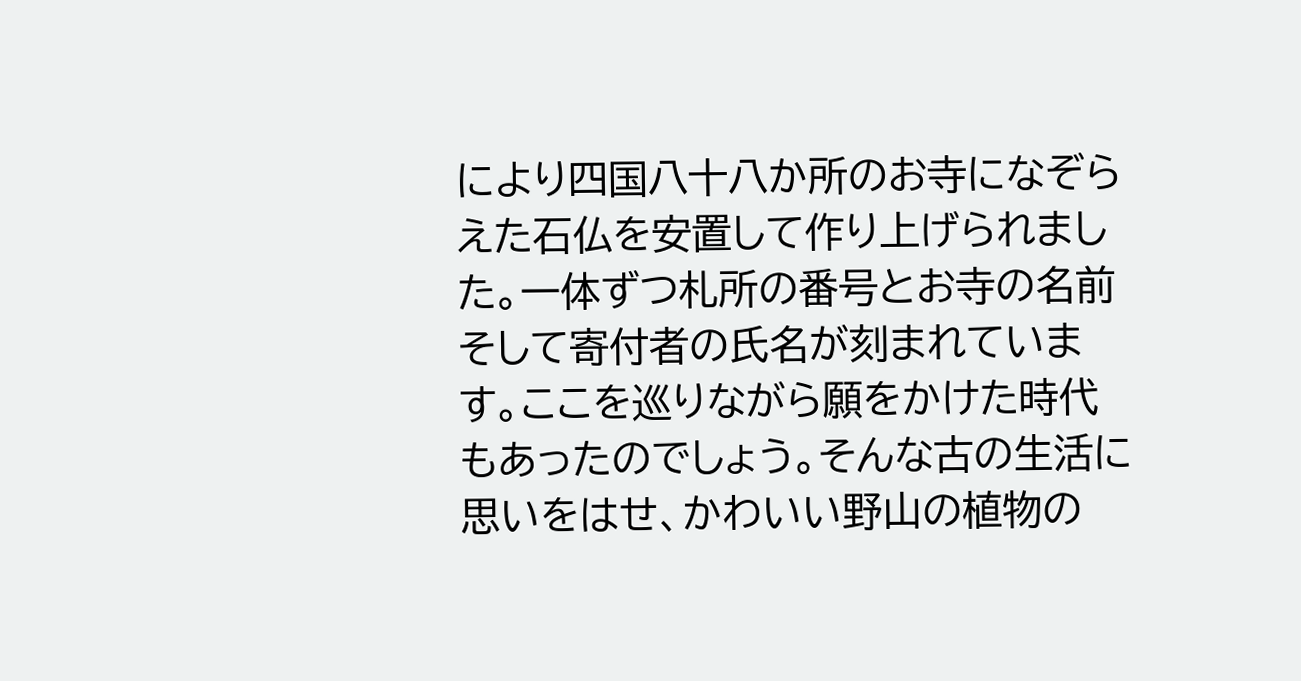により四国八十八か所のお寺になぞらえた石仏を安置して作り上げられました。一体ずつ札所の番号とお寺の名前そして寄付者の氏名が刻まれています。ここを巡りながら願をかけた時代もあったのでしょう。そんな古の生活に思いをはせ、かわいい野山の植物の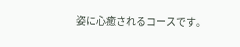姿に心癒されるコースです。